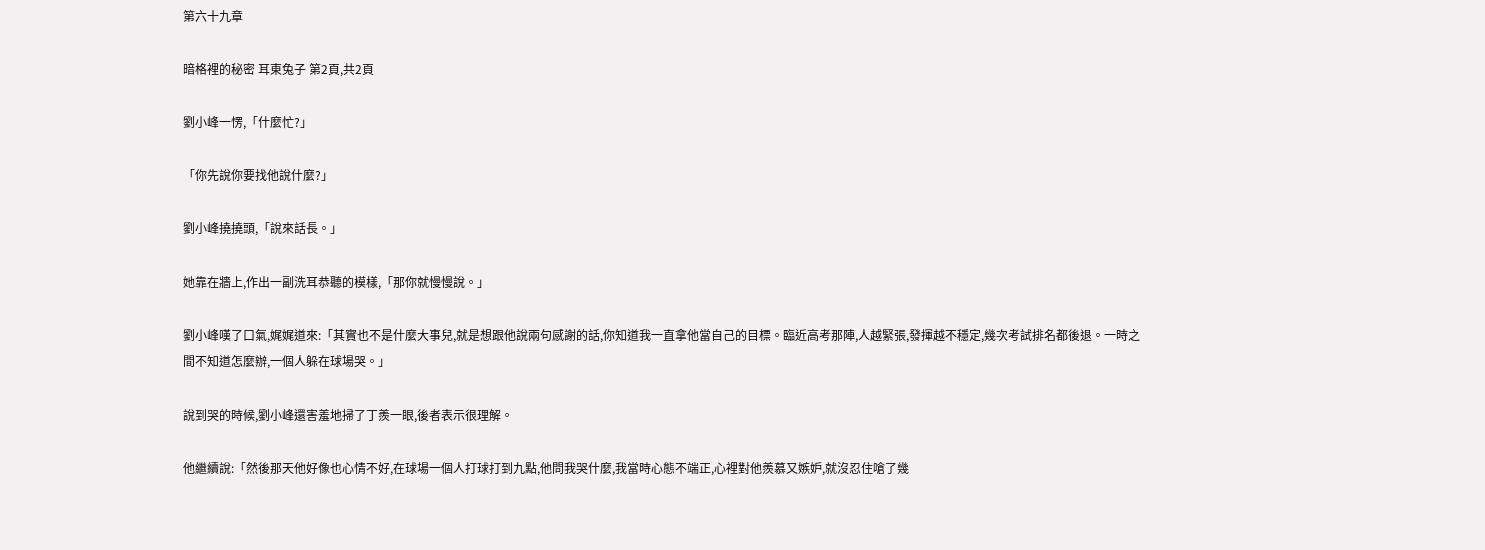第六十九章

暗格裡的秘密 耳東兔子 第2頁,共2頁

劉小峰一愣,「什麼忙?」

「你先說你要找他說什麼?」

劉小峰撓撓頭,「說來話長。」

她靠在牆上,作出一副洗耳恭聽的模樣,「那你就慢慢說。」

劉小峰嘆了口氣,娓娓道來:「其實也不是什麼大事兒,就是想跟他說兩句感謝的話,你知道我一直拿他當自己的目標。臨近高考那陣,人越緊張,發揮越不穩定,幾次考試排名都後退。一時之間不知道怎麼辦,一個人躲在球場哭。」

說到哭的時候,劉小峰還害羞地掃了丁羨一眼,後者表示很理解。

他繼續說:「然後那天他好像也心情不好,在球場一個人打球打到九點,他問我哭什麼,我當時心態不端正,心裡對他羨慕又嫉妒,就沒忍住嗆了幾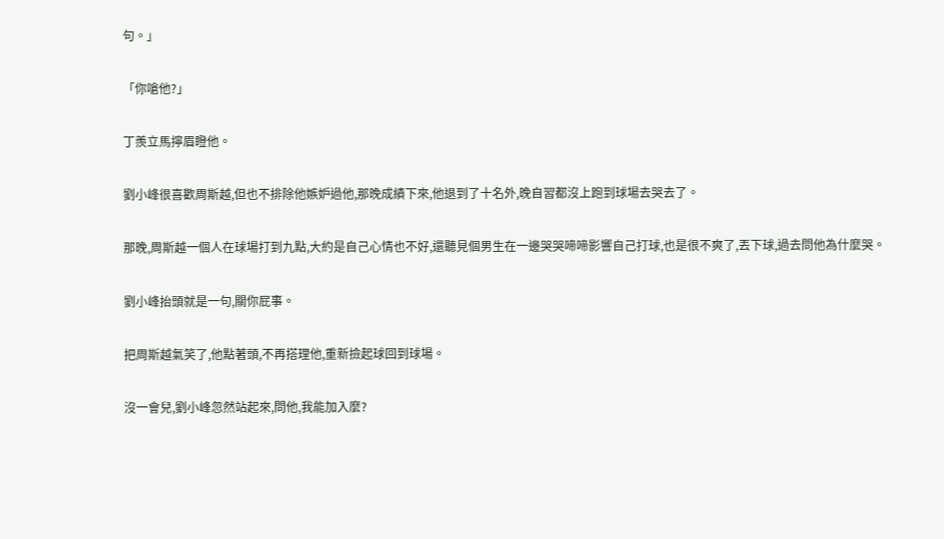句。」

「你嗆他?」

丁羨立馬擰眉瞪他。

劉小峰很喜歡周斯越,但也不排除他嫉妒過他,那晚成績下來,他退到了十名外,晚自習都沒上跑到球場去哭去了。

那晚,周斯越一個人在球場打到九點,大約是自己心情也不好,還聽見個男生在一邊哭哭啼啼影響自己打球,也是很不爽了,丟下球,過去問他為什麼哭。

劉小峰抬頭就是一句,關你屁事。

把周斯越氣笑了,他點著頭,不再搭理他,重新撿起球回到球場。

沒一會兒,劉小峰忽然站起來,問他,我能加入麼?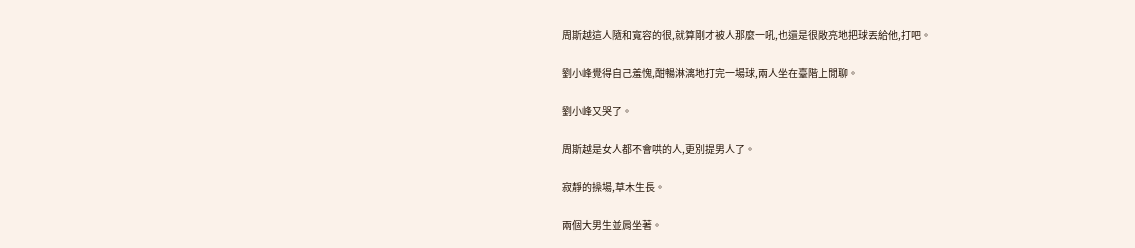周斯越這人隨和寬容的很,就算剛才被人那麼一吼,也還是很敞亮地把球丟給他,打吧。

劉小峰覺得自己羞愧,酣暢淋漓地打完一場球,兩人坐在臺階上閒聊。

劉小峰又哭了。

周斯越是女人都不會哄的人,更別提男人了。

寂靜的操場,草木生長。

兩個大男生並肩坐著。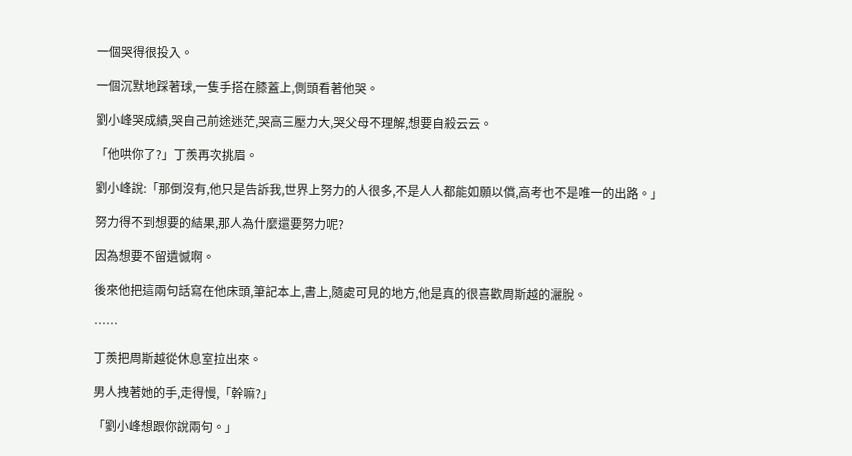一個哭得很投入。

一個沉默地踩著球,一隻手搭在膝蓋上,側頭看著他哭。

劉小峰哭成績,哭自己前途迷茫,哭高三壓力大,哭父母不理解,想要自殺云云。

「他哄你了?」丁羨再次挑眉。

劉小峰說:「那倒沒有,他只是告訴我,世界上努力的人很多,不是人人都能如願以償,高考也不是唯一的出路。」

努力得不到想要的結果,那人為什麼還要努力呢?

因為想要不留遺憾啊。

後來他把這兩句話寫在他床頭,筆記本上,書上,隨處可見的地方,他是真的很喜歡周斯越的灑脫。

……

丁羨把周斯越從休息室拉出來。

男人拽著她的手,走得慢,「幹嘛?」

「劉小峰想跟你說兩句。」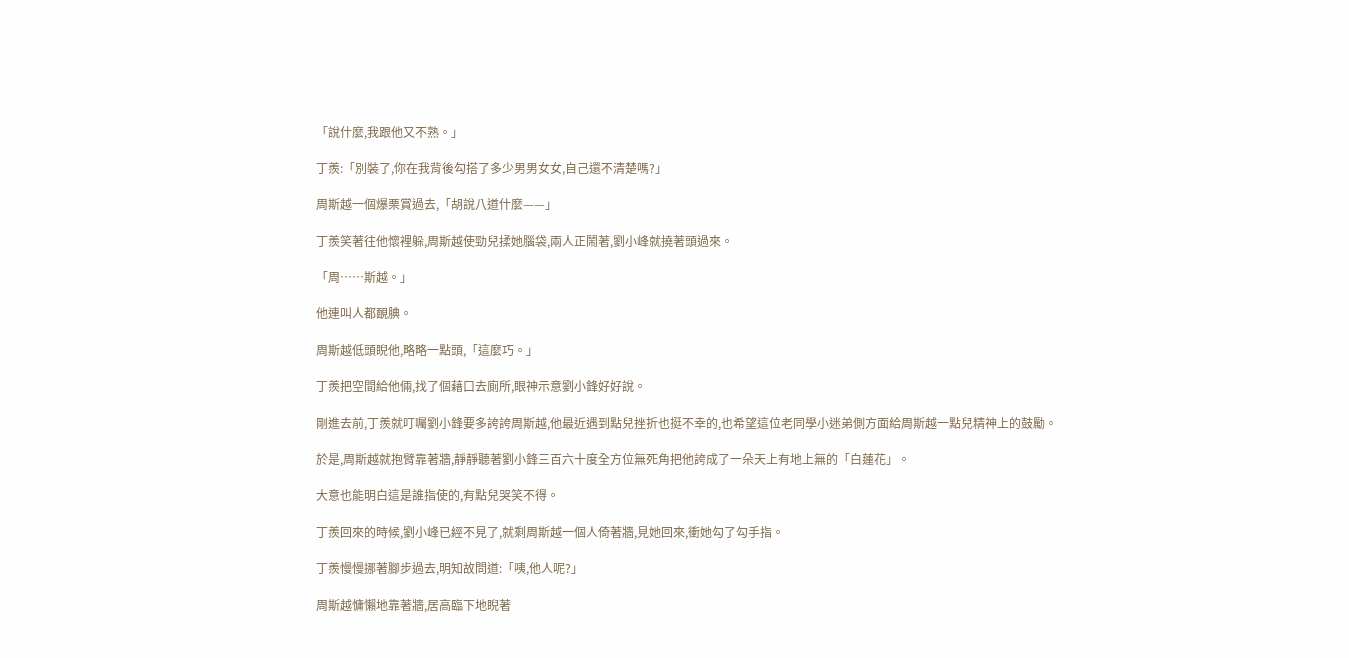「說什麼,我跟他又不熟。」

丁羨:「別裝了,你在我背後勾搭了多少男男女女,自己還不清楚嗎?」

周斯越一個爆栗賞過去,「胡說八道什麼——」

丁羨笑著往他懷裡躲,周斯越使勁兒揉她腦袋,兩人正鬧著,劉小峰就撓著頭過來。

「周……斯越。」

他連叫人都靦腆。

周斯越低頭睨他,略略一點頭,「這麼巧。」

丁羨把空間給他倆,找了個藉口去廁所,眼神示意劉小鋒好好說。

剛進去前,丁羨就叮囑劉小鋒要多誇誇周斯越,他最近遇到點兒挫折也挺不幸的,也希望這位老同學小迷弟側方面給周斯越一點兒精神上的鼓勵。

於是,周斯越就抱臂靠著牆,靜靜聽著劉小鋒三百六十度全方位無死角把他誇成了一朵天上有地上無的「白蓮花」。

大意也能明白這是誰指使的,有點兒哭笑不得。

丁羨回來的時候,劉小峰已經不見了,就剩周斯越一個人倚著牆,見她回來,衝她勾了勾手指。

丁羨慢慢挪著腳步過去,明知故問道:「咦,他人呢?」

周斯越慵懶地靠著牆,居高臨下地睨著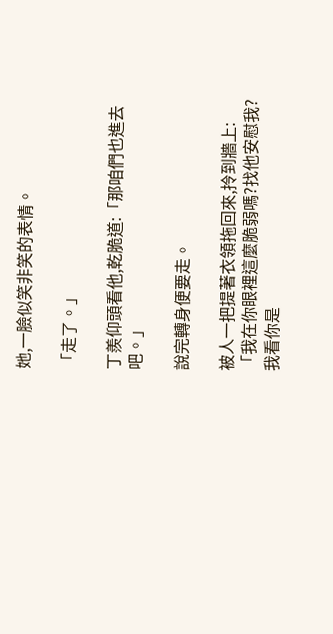她,一臉似笑非笑的表情。

「走了。」

丁羨仰頭看他,乾脆道:「那咱們也進去吧。」

說完轉身便要走。

被人一把提著衣領拖回來,拎到牆上:「我在你眼裡這麼脆弱嗎?找他安慰我?我看你是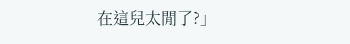在這兒太閒了?」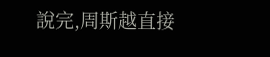說完,周斯越直接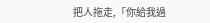把人拖走,「你給我過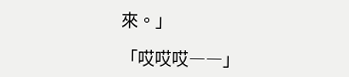來。」

「哎哎哎――」